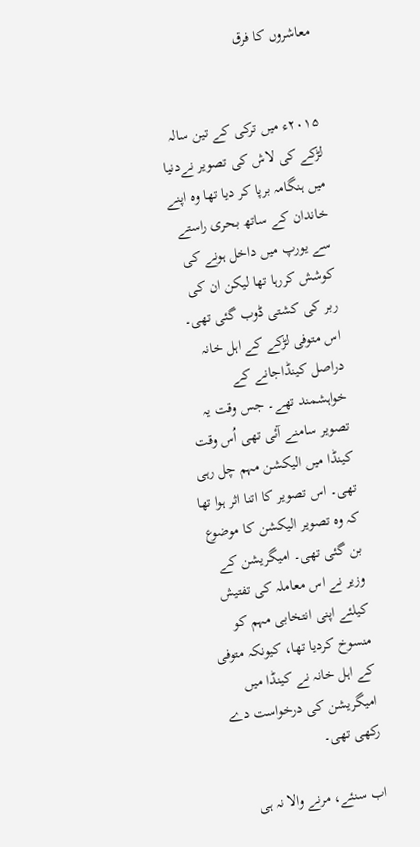معاشروں کا فرق


۲۰۱۵ء میں ترکی کے تین سالہ لڑکے کی لاش کی تصویر نےدنیا میں ہنگامہ برپا کر دیا تھا وہ اپنے خاندان کے ساتھ بحری راستے سے یورپ میں داخل ہونے کی کوشش کررہا تھا لیکن ان کی ربر کی کشتی ڈوب گئی تھی۔ اس متوفی لڑکے کے اہل خانہ دراصل کینڈاجانے کے خواہشمند تھے۔ جس وقت یہ تصویر سامنے آئی تھی اُس وقت کینڈا میں الیکشن مہم چل رہی تھی۔ اس تصویر کا اتنا اثر ہوا تھا کہ وہ تصویر الیکشن کا موضوع بن گئی تھی۔ امیگریشن کے وزیر نے اس معاملہ کی تفتیش کیلئے اپنی انتخابی مہم کو منسوخ کردیا تھا، کیونکہ متوفی کے اہل خانہ نے کینڈا میں امیگریشن کی درخواست دے رکھی تھی۔

اب سنئے، مرنے والا نہ ہی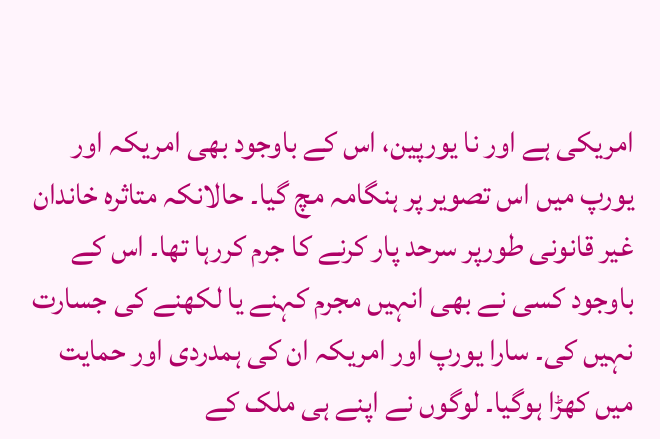امریکی ہے اور نا یورپین، اس کے باوجود بھی امریکہ اور یورپ میں اس تصویر پر ہنگامہ مچ گیا۔ حالانکہ متاثرہ خاندان غیر قانونی طورپر سرحد پار کرنے کا جرم کررہا تھا۔ اس کے باوجود کسی نے بھی انہیں مجرم کہنے یا لکھنے کی جسارت نہیں کی۔ سارا یورپ اور امریکہ ان کی ہمدردی اور حمایت میں کھڑا ہوگیا۔ لوگوں نے اپنے ہی ملک کے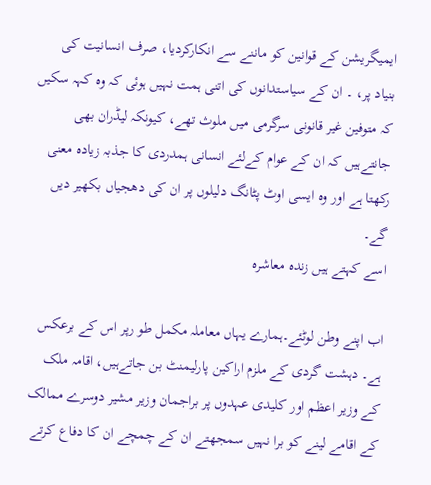ایمیگریشن کے قوانین کو ماننے سے انکارکردیا، صرف انسانیت کی بنیاد پر، ۔ ان کے سیاستدانوں کی اتنی ہمت نہیں ہوئی کہ وہ کہہ سکیں کہ متوفین غیر قانونی سرگرمی میں ملوث تھے، کیونکہ لیڈران بھی جانتےہیں کہ ان کے عوام کےلئے انسانی ہمدردی کا جذبہ زیادہ معنی رکھتا ہے اور وہ ایسی اوٹ پٹانگ دلیلوں پر ان کی دھجیاں بکھیر دیں گے۔
اسے کہتے ہیں زندہ معاشرہ

اب اپنے وطن لوٹئے۔ہمارے یہاں معاملہ مکمل طو رپر اس کے برعکس ہے۔ دہشت گردی کے ملزم اراکین پارلیمنٹ بن جاتےہیں، اقامہ ملک کے وزیر اعظم اور کلیدی عہدوں پر براجمان وزیر مشیر دوسرے ممالک کے اقامے لینے کو برا نہیں سمجھتے ان کے چمچے ان کا دفاع کرتے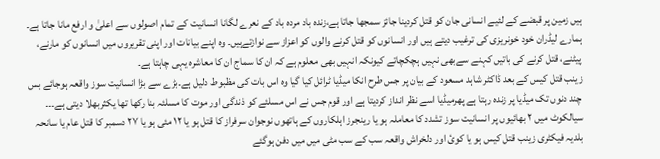ہیں زمین پر قبضے کے لئیے انسانی جان کو قتل کردینا جائز سمجھا جاتا ہے،زندہ باد مردہ باد کے نعرے لگانا انسانیت کے تمام اصولوں سے اعلیٰ و ارفع مانا جاتا ہے۔ ہمارے لیڈران خود خونریزی کی ترغیب دیتے ہیں اور انسانوں کو قتل کرنے والوں کو اعزاز سے نوازتےہیں۔ وہ اپنے بیانات اور اپنی تقریروں میں انسانوں کو مارنے، پیٹنے، قتل کرنے کی باتیں کہنے سےبھی نہیں ہچکچاتے کیونکہ انہیں بھی معلوم ہے کہ ان کا سماج ان کا معاشرہ یہی چاہتا ہے۔
زینب قتل کیس کے بعد ڈاکٹر شاہد مسعود کے بیان پر جس طرح انکا میڈیا ٹرائل کیا گیا وہ اس بات کی مظبوط دلیل ہے۔بڑے سے بڑا انسانیت سوز واقعہ ہوجائے بس چند دنوں تک میڈیا پر زندہ رہتا ہے پھرمیڈیا اسے نظر انداز کردیتا ہے اور قوم جس نے اس مسلئے کو ذندگی اور موت کا مسلئہ بنا رکھا تھا یکثربھلا دیتی ہے۔۔۔
سیالکوٹ میں ۲ بھائیوں پر انسانیت سوز تشدد کا معاملہ ہو یا رینجرز اہلکاروں کے ہاتھوں نوجوان سرفراز کا قتل ہو یا ۱۲ مئی ہو یا ۲۷ دسمبر کا قتل عام یا سانحہ بلدیہ فیکٹری زینب قتل کیس ہو یا کوئ اور دلخراش واقعہ سب کے سب مٹی میں میں دفن ہوگئے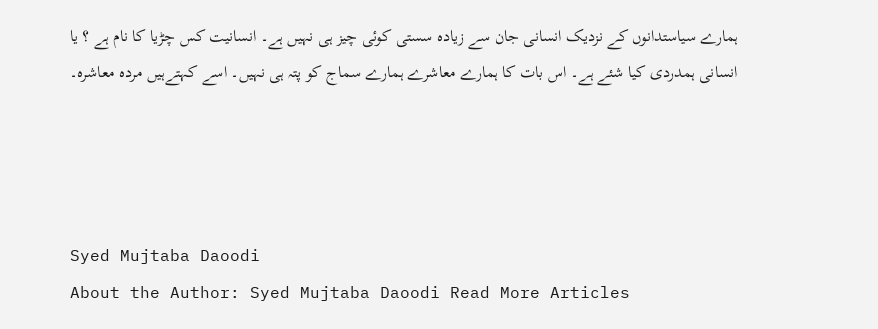ہمارے سیاستدانوں کے نزدیک انسانی جان سے زیادہ سستی کوئی چیز ہی نہیں ہے۔ انسانیت کس چڑیا کا نام ہے ؟ یا انسانی ہمدردی کیا شئے ہے۔ اس بات کا ہمارے معاشرے ہمارے سماج کو پتہ ہی نہیں۔ اسے کہتےہیں مردہ معاشرہ۔




Syed Mujtaba Daoodi
About the Author: Syed Mujtaba Daoodi Read More Articles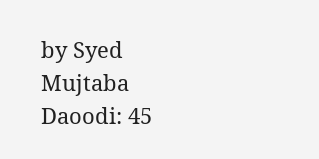by Syed Mujtaba Daoodi: 45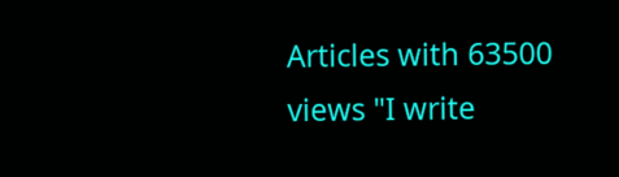Articles with 63500 views "I write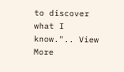to discover what I know.".. View More